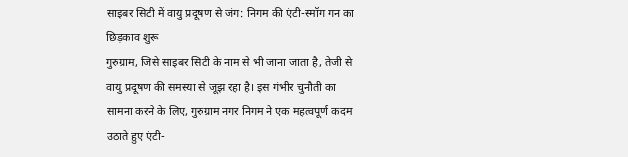साइबर सिटी में वायु प्रदूषण से जंग: निगम की एंटी-स्मॉग गन का छिड़काव शुरू
गुरुग्राम, जिसे साइबर सिटी के नाम से भी जाना जाता है, तेजी से वायु प्रदूषण की समस्या से जूझ रहा है। इस गंभीर चुनौती का सामना करने के लिए, गुरुग्राम नगर निगम ने एक महत्वपूर्ण कदम उठाते हुए एंटी-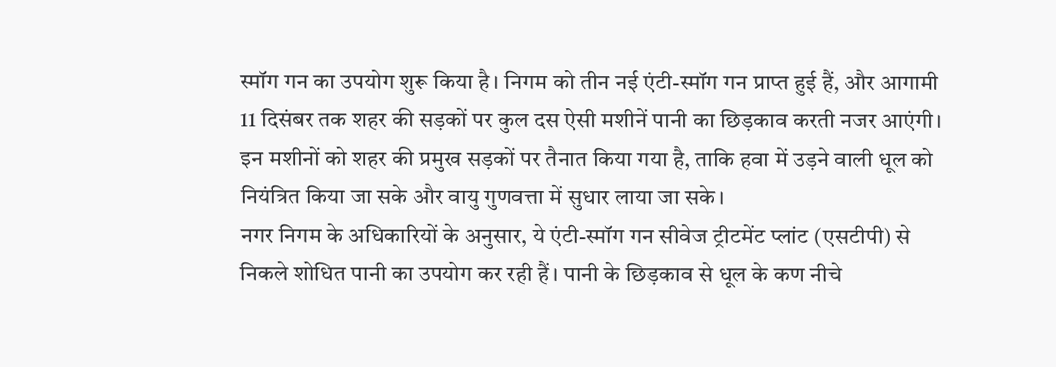स्मॉग गन का उपयोग शुरू किया है। निगम को तीन नई एंटी-स्मॉग गन प्राप्त हुई हैं, और आगामी 11 दिसंबर तक शहर की सड़कों पर कुल दस ऐसी मशीनें पानी का छिड़काव करती नजर आएंगी। इन मशीनों को शहर की प्रमुख सड़कों पर तैनात किया गया है, ताकि हवा में उड़ने वाली धूल को नियंत्रित किया जा सके और वायु गुणवत्ता में सुधार लाया जा सके।
नगर निगम के अधिकारियों के अनुसार, ये एंटी-स्मॉग गन सीवेज ट्रीटमेंट प्लांट (एसटीपी) से निकले शोधित पानी का उपयोग कर रही हैं। पानी के छिड़काव से धूल के कण नीचे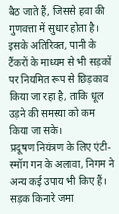बैठ जाते हैं, जिससे हवा की गुणवत्ता में सुधार होता है। इसके अतिरिक्त, पानी के टैंकरों के माध्यम से भी सड़कों पर नियमित रूप से छिड़काव किया जा रहा है, ताकि धूल उड़ने की समस्या को कम किया जा सके।
प्रदूषण नियंत्रण के लिए एंटी-स्मॉग गन के अलावा, निगम ने अन्य कई उपाय भी किए हैं। सड़क किनारे जमा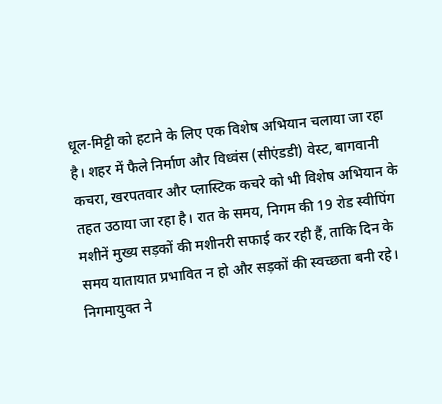धूल-मिट्टी को हटाने के लिए एक विशेष अभियान चलाया जा रहा है। शहर में फैले निर्माण और विध्वंस (सीएंडडी) वेस्ट, बागवानी कचरा, खरपतवार और प्लास्टिक कचरे को भी विशेष अभियान के तहत उठाया जा रहा है। रात के समय, निगम की 19 रोड स्वीपिंग मशीनें मुख्य सड़कों की मशीनरी सफाई कर रही हैं, ताकि दिन के समय यातायात प्रभावित न हो और सड़कों की स्वच्छता बनी रहे।
निगमायुक्त ने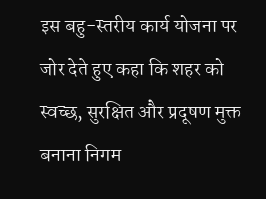इस बहु-स्तरीय कार्य योजना पर जोर देते हुए कहा कि शहर को स्वच्छ, सुरक्षित और प्रदूषण मुक्त बनाना निगम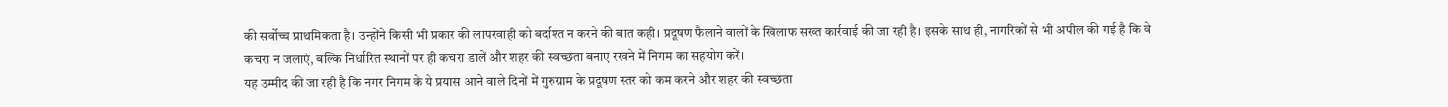की सर्वोच्च प्राथमिकता है। उन्होंने किसी भी प्रकार की लापरवाही को बर्दाश्त न करने की बात कही। प्रदूषण फैलाने वालों के खिलाफ सख्त कार्रवाई की जा रही है। इसके साथ ही, नागरिकों से भी अपील की गई है कि वे कचरा न जलाएं, बल्कि निर्धारित स्थानों पर ही कचरा डालें और शहर की स्वच्छता बनाए रखने में निगम का सहयोग करें।
यह उम्मीद की जा रही है कि नगर निगम के ये प्रयास आने वाले दिनों में गुरुग्राम के प्रदूषण स्तर को कम करने और शहर की स्वच्छता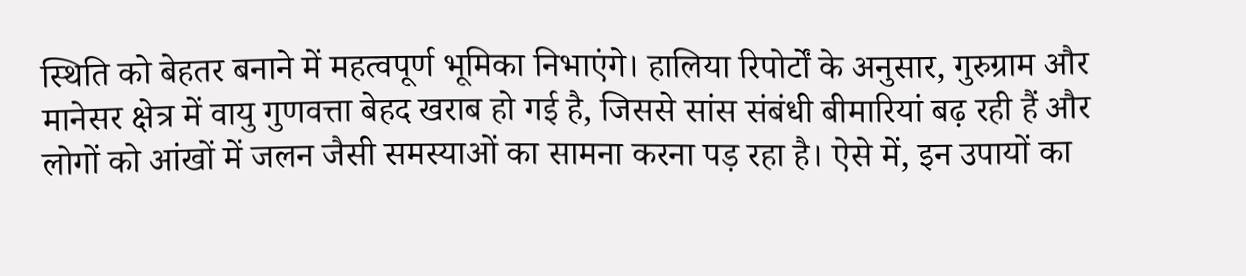स्थिति को बेहतर बनाने में महत्वपूर्ण भूमिका निभाएंगे। हालिया रिपोर्टों के अनुसार, गुरुग्राम और मानेसर क्षेत्र में वायु गुणवत्ता बेहद खराब हो गई है, जिससे सांस संबंधी बीमारियां बढ़ रही हैं और लोगों को आंखों में जलन जैसी समस्याओं का सामना करना पड़ रहा है। ऐसे में, इन उपायों का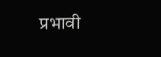प्रभावी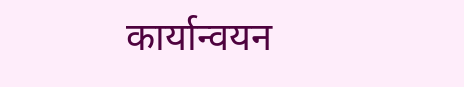कार्यान्वयन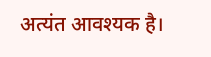अत्यंत आवश्यक है।